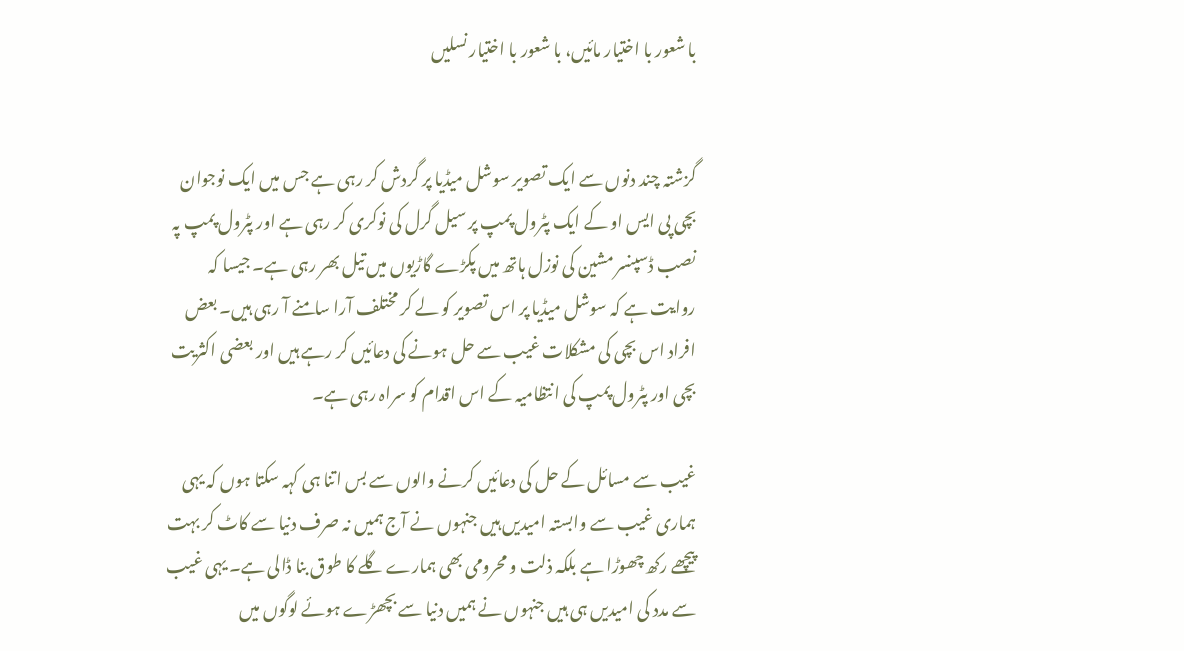با شعور با اختیار مائیں، با شعور با اختیار نسلیں


گزشتہ چند دنوں سے ایک تصویر سوشل میڈیا پر گردش کر رہی ہے جس میں ایک نوجوان بچی پی ایس او کے ایک پٹرول پمپ پر سیل گرل کی نوکری کر رہی ہے اور پٹرول پمپ پہ نصب ڈسپنسر مشین کی نوزل ہاتھ میں پکڑے گاڑیوں میں تیل بھر رہی ہے۔ جیسا کہ روایت ہے کہ سوشل میڈیا پر اس تصویر کو لے کر مختلف آرا سامنے آ رہی ہیں۔ بعض افراد اس بچی کی مشکلات غیب سے حل ہونے کی دعائیں کر رہے ہیں اور بعضی اکثریت بچی اور پٹرول پمپ کی انتظامیہ کے اس اقدام کو سراہ رہی ہے۔

غیب سے مسائل کے حل کی دعائیں کرنے والوں سے بس اتنا ہی کہہ سکتا ہوں کہ یہی ہماری غیب سے وابستہ امیدیں ہیں جنہوں نے آج ہمیں نہ صرف دنیا سے کاٹ کر بہت پیچھے رکھ چھوڑا ہے بلکہ ذلت و محرومی بھی ہمارے گلے کا طوق بنا ڈالی ہے۔ یہی غیب سے مدد کی امیدیں ہی ہیں جنہوں نے ہمیں دنیا سے بچھڑے ہوئے لوگوں میں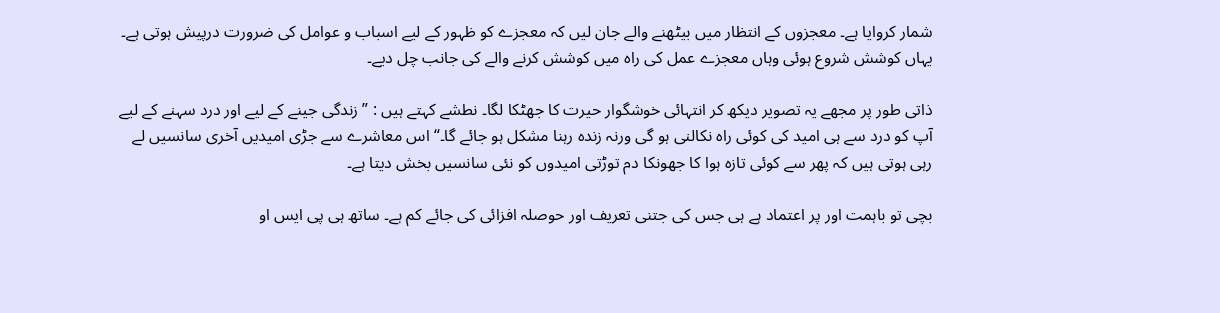شمار کروایا ہے۔ معجزوں کے انتظار میں بیٹھنے والے جان لیں کہ معجزے کو ظہور کے لیے اسباب و عوامل کی ضرورت درپیش ہوتی ہے۔ یہاں کوشش شروع ہوئی وہاں معجزے عمل کی راہ میں کوشش کرنے والے کی جانب چل دیے۔

ذاتی طور پر مجھے یہ تصویر دیکھ کر انتہائی خوشگوار حیرت کا جھٹکا لگا۔ نطشے کہتے ہیں : ”زندگی جینے کے لیے اور درد سہنے کے لیے آپ کو درد سے ہی امید کی کوئی راہ نکالنی ہو گی ورنہ زندہ رہنا مشکل ہو جائے گا۔“ اس معاشرے سے جڑی امیدیں آخری سانسیں لے رہی ہوتی ہیں کہ پھر سے کوئی تازہ ہوا کا جھونکا دم توڑتی امیدوں کو نئی سانسیں بخش دیتا ہے۔

بچی تو باہمت اور پر اعتماد ہے ہی جس کی جتنی تعریف اور حوصلہ افزائی کی جائے کم ہے۔ ساتھ ہی پی ایس او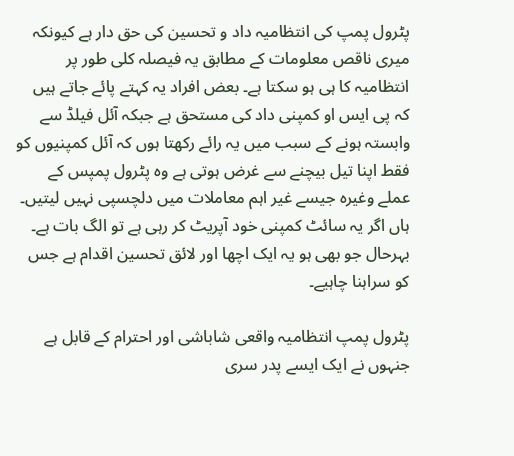پٹرول پمپ کی انتظامیہ داد و تحسین کی حق دار ہے کیونکہ میری ناقص معلومات کے مطابق یہ فیصلہ کلی طور پر انتظامیہ کا ہی ہو سکتا ہے۔ بعض افراد یہ کہتے پائے جاتے ہیں کہ پی ایس او کمپنی داد کی مستحق ہے جبکہ آئل فیلڈ سے وابستہ ہونے کے سبب میں یہ رائے رکھتا ہوں کہ آئل کمپنیوں کو فقط اپنا تیل بیچنے سے غرض ہوتی ہے وہ پٹرول پمپس کے عملے وغیرہ جیسے غیر اہم معاملات میں دلچسپی نہیں لیتیں۔ ہاں اگر یہ سائٹ کمپنی خود آپریٹ کر رہی ہے تو الگ بات ہے۔ بہرحال جو بھی ہو یہ ایک اچھا اور لائق تحسین اقدام ہے جس کو سراہنا چاہیے۔

پٹرول پمپ انتظامیہ واقعی شاباشی اور احترام کے قابل ہے جنہوں نے ایک ایسے پدر سری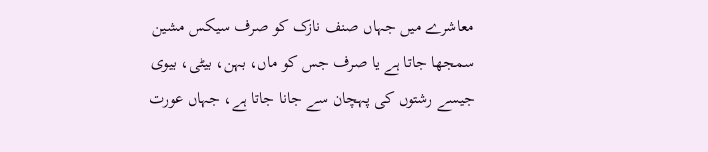معاشرے میں جہاں صنف نازک کو صرف سیکس مشین سمجھا جاتا ہے یا صرف جس کو ماں، بہن، بیٹی، بیوی جیسے رشتوں کی پہچان سے جانا جاتا ہے، جہاں عورت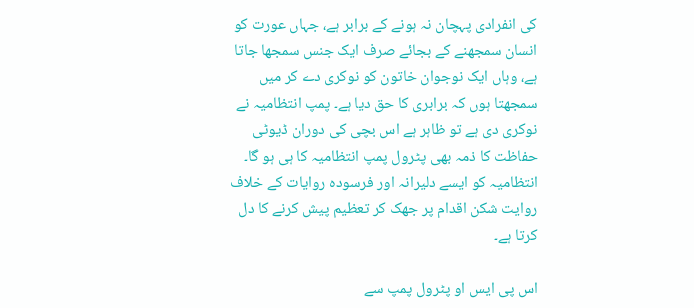کی انفرادی پہچان نہ ہونے کے برابر ہے، جہاں عورت کو انسان سمجھنے کے بجائے صرف ایک جنس سمجھا جاتا ہے، وہاں ایک نوجوان خاتون کو نوکری دے کر میں سمجھتا ہوں کہ برابری کا حق دیا ہے۔ پمپ انتظامیہ نے نوکری دی ہے تو ظاہر ہے اس بچی کی دوران ڈیوٹی حفاظت کا ذمہ بھی پٹرول پمپ انتظامیہ کا ہی ہو گا۔ انتظامیہ کو ایسے دلیرانہ اور فرسودہ روایات کے خلاف روایت شکن اقدام پر جھک کر تعظیم پیش کرنے کا دل کرتا ہے۔

اس پی ایس او پٹرول پمپ سے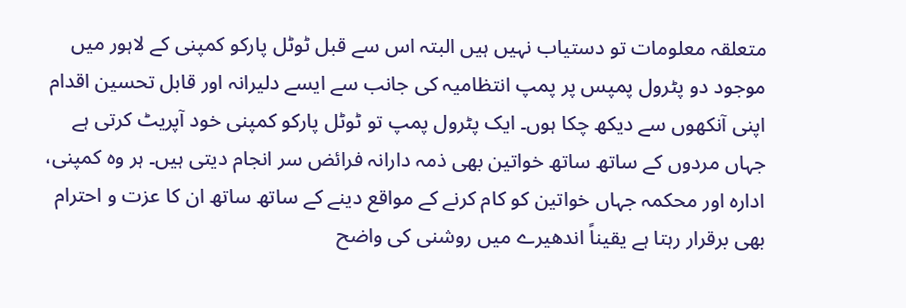متعلقہ معلومات تو دستیاب نہیں ہیں البتہ اس سے قبل ٹوٹل پارکو کمپنی کے لاہور میں موجود دو پٹرول پمپس پر پمپ انتظامیہ کی جانب سے ایسے دلیرانہ اور قابل تحسین اقدام اپنی آنکھوں سے دیکھ چکا ہوں۔ ایک پٹرول پمپ تو ٹوٹل پارکو کمپنی خود آپریٹ کرتی ہے جہاں مردوں کے ساتھ ساتھ خواتین بھی ذمہ دارانہ فرائض سر انجام دیتی ہیں۔ ہر وہ کمپنی، ادارہ اور محکمہ جہاں خواتین کو کام کرنے کے مواقع دینے کے ساتھ ساتھ ان کا عزت و احترام بھی برقرار رہتا ہے یقیناً اندھیرے میں روشنی کی واضح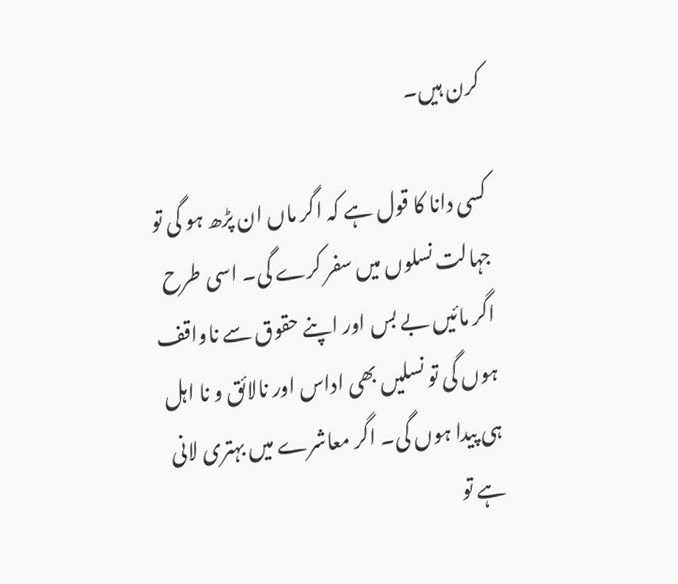کرن ہیں۔

کسی دانا کا قول ہے کہ اگر ماں ان پڑھ ہو گی تو جہالت نسلوں میں سفر کرے گی۔ اسی طرح اگر مائیں بے بس اور اپنے حقوق سے ناواقف ہوں گی تو نسلیں بھی اداس اور نالائق و نا اہل ہی پیدا ہوں گی۔ اگر معاشرے میں بہتری لانی ہے تو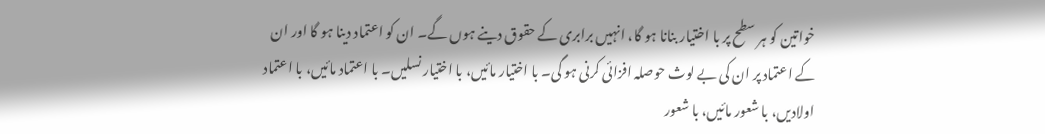خواتین کو ہر سطح پر با اختیار بنانا ہو گا، انہیں برابری کے حقوق دینے ہوں گے۔ ان کو اعتماد دینا ہو گا اور ان کے اعتماد پر ان کی بے لوث حوصلہ افزائی کرنی ہو گی۔ با اختیار مائیں، با اختیار نسلیں۔ با اعتماد مائیں، با اعتماد اولادیں، با شعور مائیں، با شعور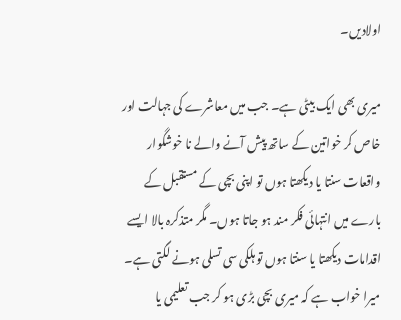اولادیں۔

میری بھی ایک بیٹی ہے۔ جب میں معاشرے کی جہالت اور خاص کر خواتین کے ساتھ پیش آنے والے نا خوشگوار واقعات سنتا یا دیکھتا ہوں تو اپنی بچی کے مستقبل کے بارے میں انتہائی فکر مند ہو جاتا ہوں۔ مگر متذکرہ بالا ایسے اقدامات دیکھتا یا سنتا ہوں تو ہلکی سی تسلی ہونے لگتی ہے۔ میرا خواب ہے کہ میری بچی بڑی ہو کر جب تعلیمی یا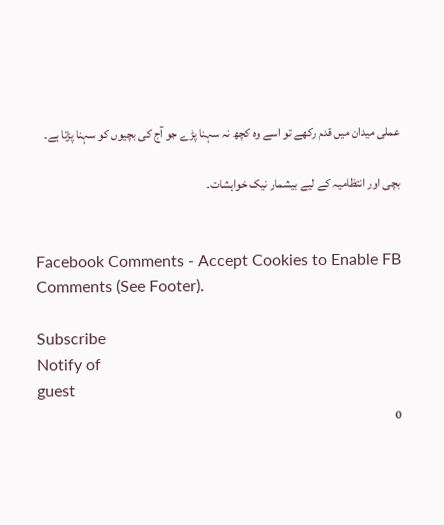عملی میدان میں قدم رکھے تو اسے وہ کچھ نہ سہنا پڑے جو آج کی بچیوں کو سہنا پڑتا ہے۔

بچی اور انتظامیہ کے لیے بیشمار نیک خواہشات۔


Facebook Comments - Accept Cookies to Enable FB Comments (See Footer).

Subscribe
Notify of
guest
0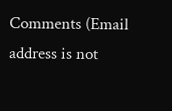Comments (Email address is not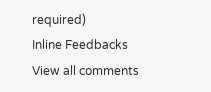required)
Inline Feedbacks
View all comments